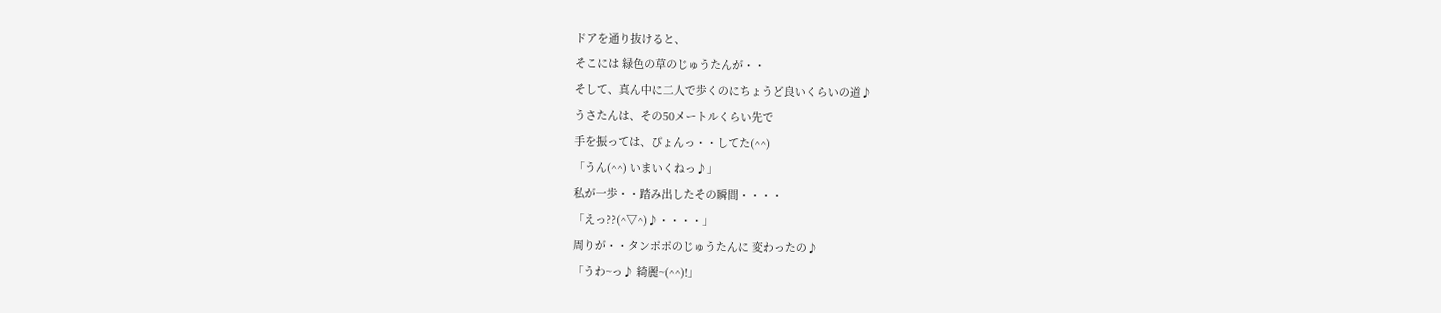ドアを通り抜けると、
そこには 緑色の草のじゅうたんが・・
そして、真ん中に二人で歩くのにちょうど良いくらいの道♪
うさたんは、その50メートルくらい先で
手を振っては、ぴょんっ・・してた(^^)
「うん(^^) いまいくねっ♪」
私が一歩・・踏み出したその瞬間・・・・
「えっ??(^▽^)♪・・・・」
周りが・・タンポポのじゅうたんに 変わったの♪
「うわ~っ♪ 綺麗~(^^)!」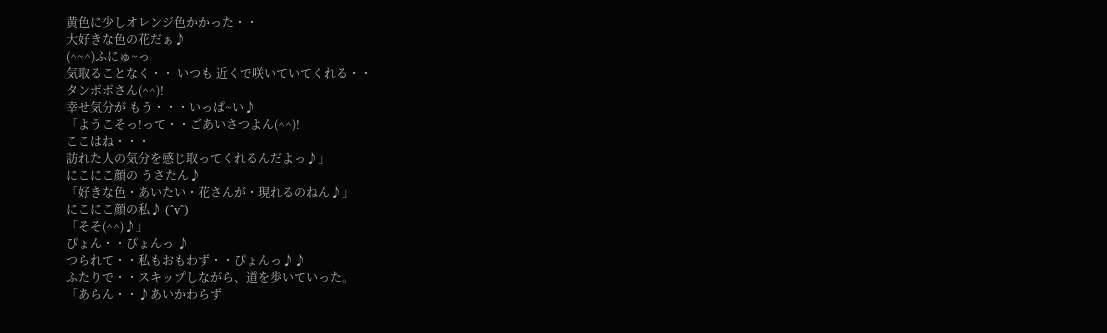黄色に少しオレンジ色かかった・・
大好きな色の花だぁ♪
(^~^)ふにゅ~っ
気取ることなく・・ いつも 近くで咲いていてくれる・・
タンポポさん(^^)!
幸せ気分が もう・・・いっぱ~い♪
「ようこそっ!って・・ごあいさつよん(^^)!
ここはね・・・
訪れた人の気分を感じ取ってくれるんだよっ♪」
にこにこ顔の うさたん♪
「好きな色・あいたい・花さんが・現れるのねん♪」
にこにこ顔の私♪ (^v^)
「そそ(^^)♪」
ぴょん・・ぴょんっ ♪
つられて・・私もおもわず・・ぴょんっ♪♪
ふたりで・・スキップしながら、道を歩いていった。
「あらん・・♪あいかわらず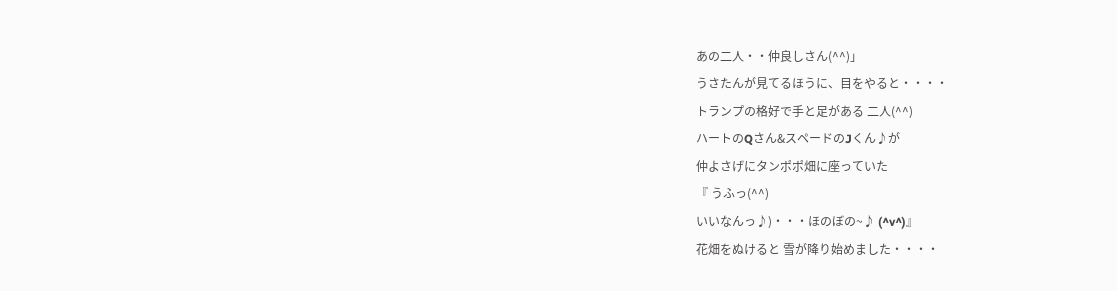あの二人・・仲良しさん(^^)」
うさたんが見てるほうに、目をやると・・・・
トランプの格好で手と足がある 二人(^^)
ハートのQさん&スペードのJくん♪が
仲よさげにタンポポ畑に座っていた
『 うふっ(^^)
いいなんっ♪)・・・ほのぼの~♪ (^v^)』
花畑をぬけると 雪が降り始めました・・・・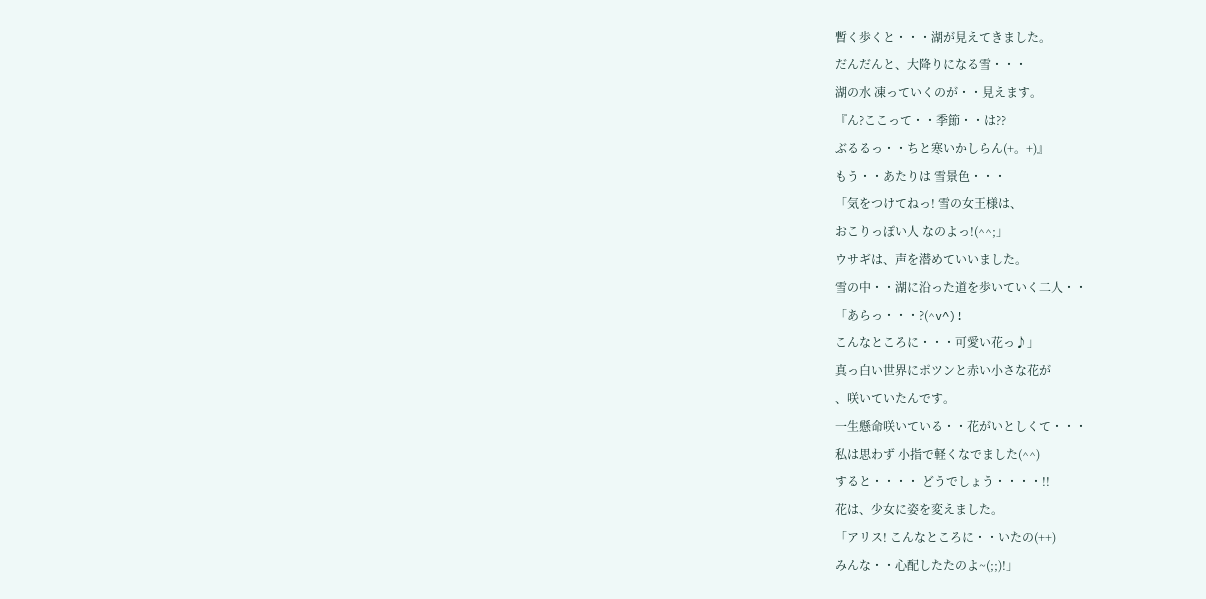暫く歩くと・・・湖が見えてきました。
だんだんと、大降りになる雪・・・
湖の水 凍っていくのが・・見えます。
『ん?ここって・・季節・・は??
ぶるるっ・・ちと寒いかしらん(+。+)』
もう・・あたりは 雪景色・・・
「気をつけてねっ! 雪の女王様は、
おこりっぽい人 なのよっ!(^^;」
ウサギは、声を潜めていいました。
雪の中・・湖に沿った道を歩いていく二人・・
「あらっ・・・?(^v^)!
こんなところに・・・可愛い花っ♪」
真っ白い世界にポツンと赤い小さな花が
、咲いていたんです。
一生懸命咲いている・・花がいとしくて・・・
私は思わず 小指で軽くなでました(^^)
すると・・・・ どうでしょう・・・・!!
花は、少女に姿を変えました。
「アリス! こんなところに・・いたの(++)
みんな・・心配したたのよ~(;;)!」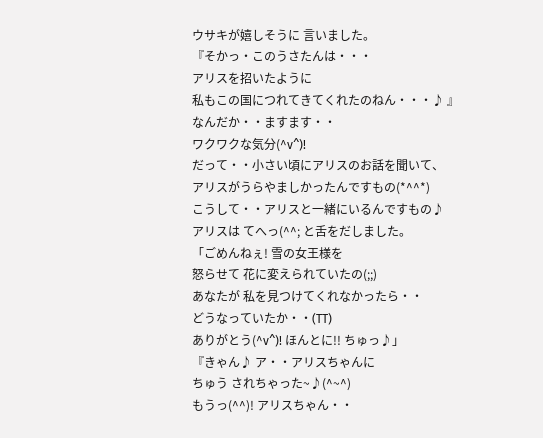ウサキが嬉しそうに 言いました。
『そかっ・このうさたんは・・・
アリスを招いたように
私もこの国につれてきてくれたのねん・・・♪ 』
なんだか・・ますます・・
ワクワクな気分(^v^)!
だって・・小さい頃にアリスのお話を聞いて、
アリスがうらやましかったんですもの(*^^*)
こうして・・アリスと一緒にいるんですもの♪
アリスは てへっ(^^; と舌をだしました。
「ごめんねぇ! 雪の女王様を
怒らせて 花に変えられていたの(;;)
あなたが 私を見つけてくれなかったら・・
どうなっていたか・・(TT)
ありがとう(^v^)! ほんとに!! ちゅっ♪」
『きゃん♪ ア・・アリスちゃんに
ちゅう されちゃった~♪(^~^)
もうっ(^^)! アリスちゃん・・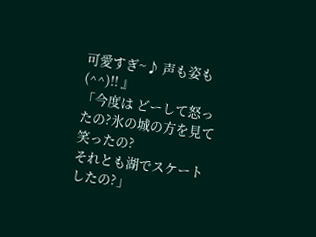可愛すぎ~♪ 声も姿も(^^)!! 』
「今度は どーして怒ったの?氷の城の方を見て笑ったの?
それとも湖でスケートしたの?」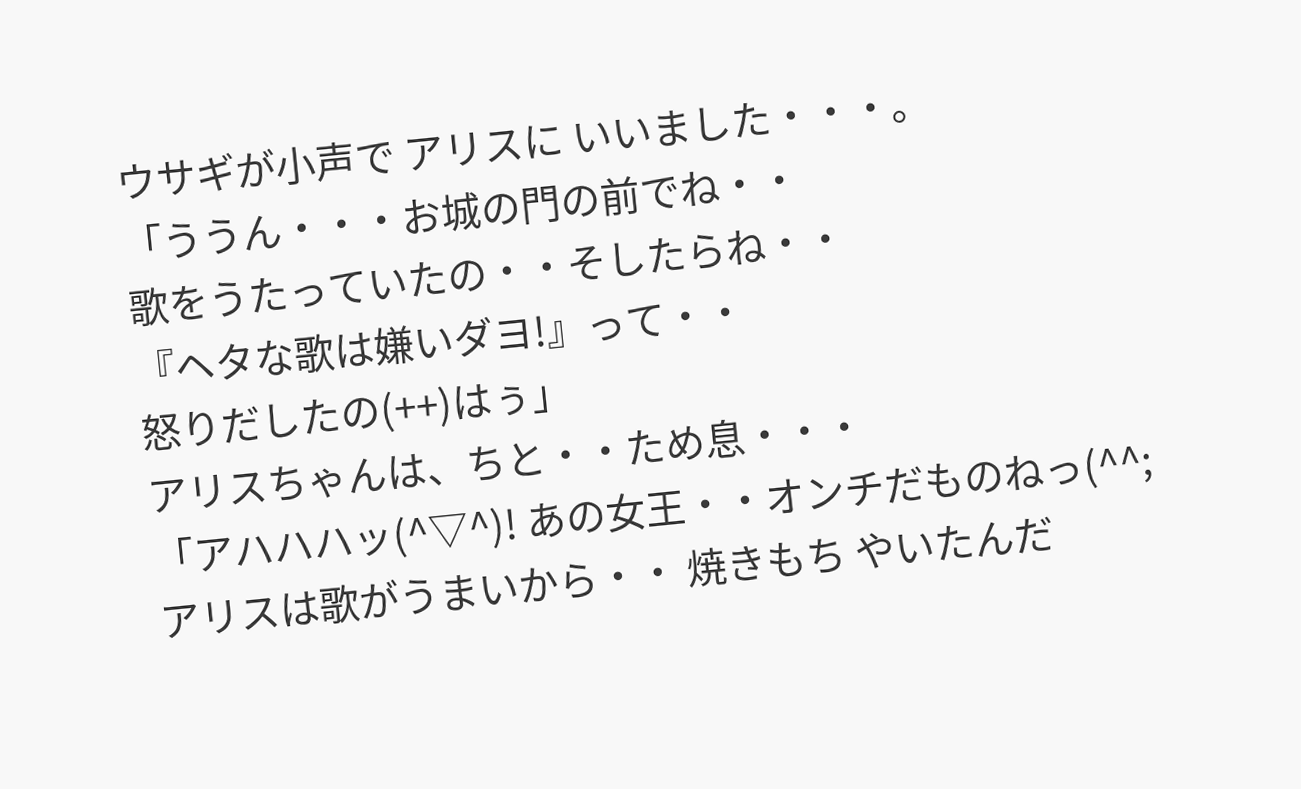ウサギが小声で アリスに いいました・・・。
「ううん・・・お城の門の前でね・・
歌をうたっていたの・・そしたらね・・
『ヘタな歌は嫌いダヨ!』って・・
怒りだしたの(++)はぅ」
アリスちゃんは、ちと・・ため息・・・
「アハハハッ(^▽^)! あの女王・・オンチだものねっ(^^;
アリスは歌がうまいから・・ 焼きもち やいたんだ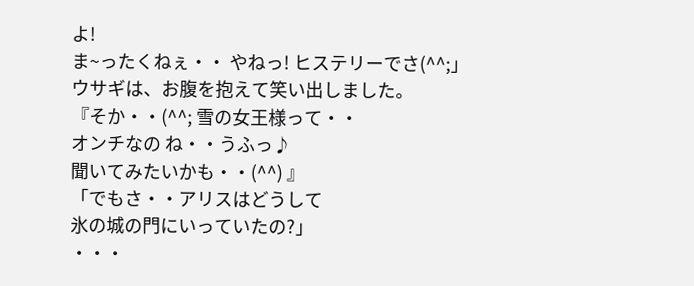よ!
ま~ったくねぇ・・ やねっ! ヒステリーでさ(^^;」
ウサギは、お腹を抱えて笑い出しました。
『そか・・(^^; 雪の女王様って・・
オンチなの ね・・うふっ♪
聞いてみたいかも・・(^^) 』
「でもさ・・アリスはどうして
氷の城の門にいっていたの?」
・・・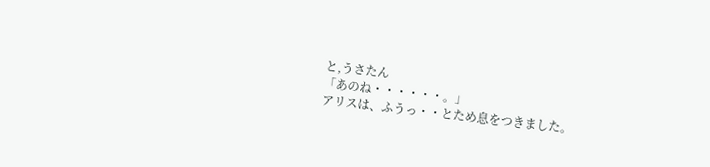と,うさたん
「あのね・・・・・・。」
アリスは、ふうっ・・とため息をつきました。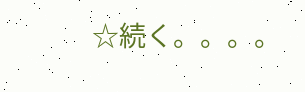☆続く。。。。